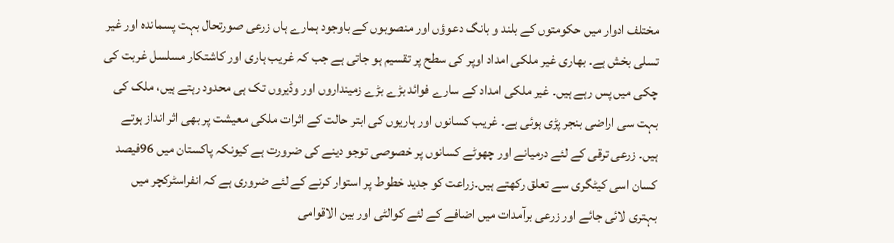مختلف ادوار میں حکومتوں کے بلند و بانگ دعوؤں اور منصوبوں کے باوجود ہمارے ہاں زرعی صورتحال بہت پسماندہ اور غیر تسلی بخش ہے۔ بھاری غیر ملکی امداد اوپر کی سطح پر تقسیم ہو جاتی ہے جب کہ غریب ہاری اور کاشتکار مسلسل غربت کی چکی میں پس رہے ہیں۔ غیر ملکی امداد کے سارے فوائد بڑے بڑے زمینداروں اور وڈیروں تک ہی محدود رہتے ہیں، ملک کی بہت سی اراضی بنجر پڑی ہوئی ہے۔ غریب کسانوں اور ہاریوں کی ابتر حالت کے اثرات ملکی معیشت پر بھی اثر انداز ہوتے ہیں۔ زرعی ترقی کے لئے درمیانے اور چھوٹے کسانوں پر خصوصی توجو دینے کی ضرورت ہے کیونکہ پاکستان میں 96فیصد کسان اسی کیٹگری سے تعلق رکھتے ہیں۔زراعت کو جدید خطوط پر استوار کرنے کے لئے ضروری ہے کہ انفراسٹرکچر میں بہتری لائی جائے اور زرعی برآمدات میں اضافے کے لئے کوالٹی اور بین الاقوامی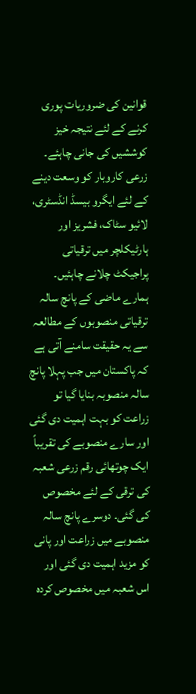قوانین کی ضروریات پوری کرنے کے لئے نتیجہ خیز کوششیں کی جانی چاہئے۔ زرعی کاروبار کو وسعت دینے کے لئے ایگرو بیسڈ انڈسٹری، لائیو سٹاک، فشریز اور ہارٹیکلچر میں ترقیاتی پراجیکٹ چلانے چاہئیں۔ ہمارے ماضی کے پانچ سالہ ترقیاتی منصوبوں کے مطالعہ سے یہ حقیقت سامنے آتی ہے کہ پاکستان میں جب پہلا پانچ سالہ منصوبہ بنایا گیا تو زراعت کو بہت اہمیت دی گئی اور سارے منصوبے کی تقریباً ایک چوتھائی رقم زرعی شعبہ کی ترقی کے لئے مخصوص کی گئی۔ دوسرے پانچ سالہ منصوبے میں زراعت اور پانی کو مزید اہمیت دی گئی اور اس شعبہ میں مخصوص کردہ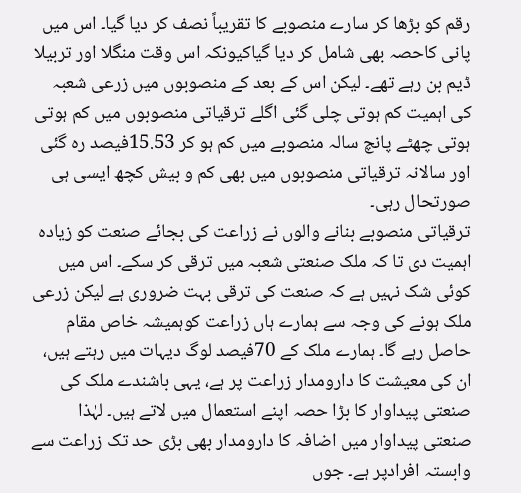رقم کو بڑھا کر سارے منصوبے کا تقریباً نصف کر دیا گیا۔ اس میں پانی کاحصہ بھی شامل کر دیا گیاکیونکہ اس وقت منگلا اور تربیلا ڈیم بن رہے تھے۔ لیکن اس کے بعد کے منصوبوں میں زرعی شعبہ کی اہمیت کم ہوتی چلی گئی اگلے ترقیاتی منصوبوں میں کم ہوتی ہوتی چھٹے پانچ سالہ منصوبے میں کم ہو کر 15.53فیصد رہ گئی اور سالانہ ترقیاتی منصوبوں میں بھی کم و بیش کچھ ایسی ہی صورتحال رہی۔
ترقیاتی منصوبے بنانے والوں نے زراعت کی بجائے صنعت کو زیادہ اہمیت دی تا کہ ملک صنعتی شعبہ میں ترقی کر سکے۔ اس میں کوئی شک نہیں ہے کہ صنعت کی ترقی بہت ضروری ہے لیکن زرعی ملک ہونے کی وجہ سے ہمارے ہاں زراعت کوہمیشہ خاص مقام حاصل رہے گا۔ ہمارے ملک کے 70فیصد لوگ دیہات میں رہتے ہیں، ان کی معیشت کا دارومدار زراعت پر ہے، یہی باشندے ملک کی صنعتی پیداوار کا بڑا حصہ اپنے استعمال میں لاتے ہیں۔ لہٰذا صنعتی پیداوار میں اضافہ کا دارومدار بھی بڑی حد تک زراعت سے وابستہ افرادپر ہے۔ جوں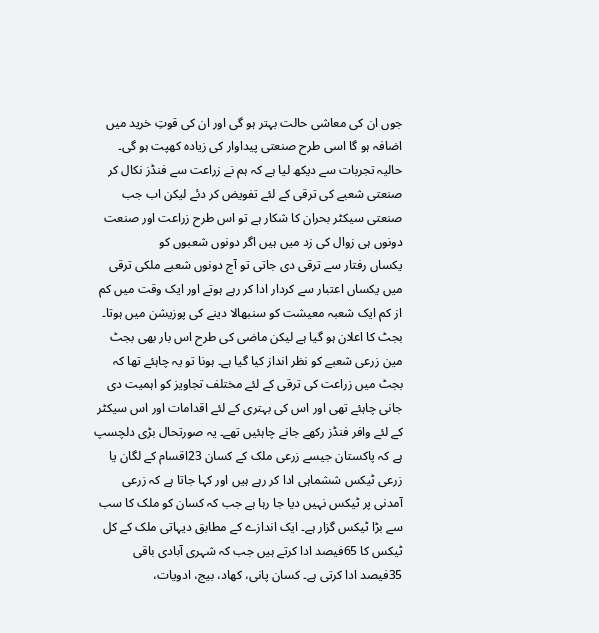جوں ان کی معاشی حالت بہتر ہو گی اور ان کی قوتِ خرید میں اضافہ ہو گا اسی طرح صنعتی پیداوار کی زیادہ کھپت ہو گی۔ حالیہ تجربات سے دیکھ لیا ہے کہ ہم نے زراعت سے فنڈز نکال کر صنعتی شعبے کی ترقی کے لئے تفویض کر دئے لیکن اب جب صنعتی سیکٹر بحران کا شکار ہے تو اس طرح زراعت اور صنعت دونوں ہی زوال کی زد میں ہیں اگر دونوں شعبوں کو
یکساں رفتار سے ترقی دی جاتی تو آج دونوں شعبے ملکی ترقی میں یکساں اعتبار سے کردار ادا کر رہے ہوتے اور ایک وقت میں کم از کم ایک شعبہ معیشت کو سنبھالا دینے کی پوزیشن میں ہوتا۔
بجٹ کا اعلان ہو گیا ہے لیکن ماضی کی طرح اس بار بھی بجٹ مین زرعی شعبے کو نظر انداز کیا گیا ہے۔ ہونا تو یہ چاہئے تھا کہ بجٹ میں زراعت کی ترقی کے لئے مختلف تجاویز کو اہمیت دی جانی چاہئے تھی اور اس کی بہتری کے لئے اقدامات اور اس سیکٹر کے لئے وافر فنڈز رکھے جانے چاہئیں تھے۔ یہ صورتحال بڑی دلچسپ ہے کہ پاکستان جیسے زرعی ملک کے کسان 23اقسام کے لگان یا زرعی ٹیکس ششماہی ادا کر رہے ہیں اور کہا جاتا ہے کہ زرعی آمدنی پر ٹیکس نہیں دیا جا رہا ہے جب کہ کسان کو ملک کا سب سے بڑا ٹیکس گزار ہے۔ ایک اندازے کے مطابق دیہاتی ملک کے کل ٹیکس کا 65فیصد ادا کرتے ہیں جب کہ شہری آبادی باقی 35فیصد ادا کرتی ہے۔ کسان پانی، کھاد، بیج، ادویات،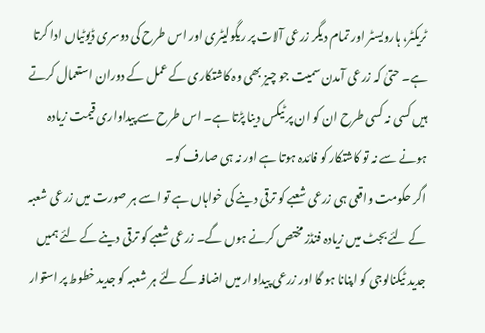ٹریکٹر، ہارویسٹر اور تمام دیگر زرعی آلات پر ریگولیٹری اور اس طرح کی دوسری ڈیوٹیاں ادا کرتا ہے۔ حتیٰ کہ زرعی آمدن سمیت جو چیز بھی وہ کاشتکاری کے عمل کے دوران استعمال کرتے ہیں کسی نہ کسی طرح ان کو ان پر ٹیکس دینا پڑتا ہے۔ اس طرح سے پیداواری قیمت زیادہ ہونے سے نہ تو کاشتکار کو فائدہ ہوتا ہے اور نہ ہی صارف کو۔
اگر حکومت واقعی ہی زرعی شعبے کو ترقی دینے کی خواہاں ہے تو اسے ہر صورت میں زرعی شعبہ کے لئے بجٹ میں زیادہ فنڈز مختص کرنے ہوں گے۔ زرعی شعبے کو ترقی دینے کے لئے ہمیں جدید ٹیکنالوجی کو اپنانا ہو گا اور زرعی پیداوار میں اضافہ کے لئے ہر شعبہ کو جدید خطوط پر استوار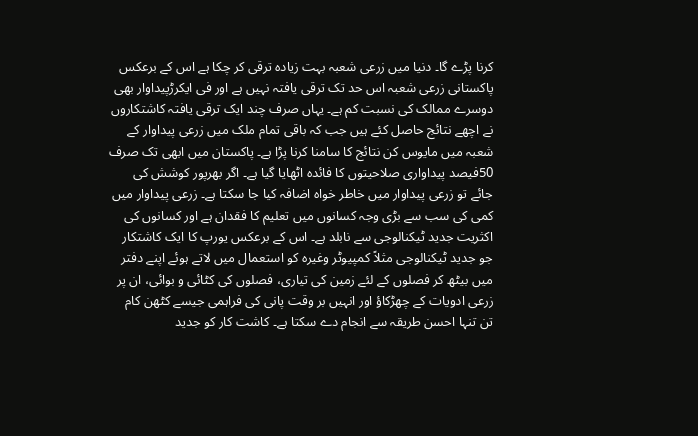کرنا پڑے گا۔ دنیا میں زرعی شعبہ بہت زیادہ ترقی کر چکا ہے اس کے برعکس پاکستانی زرعی شعبہ اس حد تک ترقی یافتہ نہیں ہے اور فی ایکرڑپیداوار بھی دوسرے ممالک کی نسبت کم ہے۔ یہاں صرف چند ایک ترقی یافتہ کاشتکاروں نے اچھے نتائج حاصل کئے ہیں جب کہ باقی تمام ملک میں زرعی پیداوار کے شعبہ میں مایوس کن نتائج کا سامنا کرنا پڑا ہے۔ پاکستان میں ابھی تک صرف 50فیصد پیداواری صلاحیتوں کا فائدہ اٹھایا گیا ہے۔ اگر بھرپور کوشش کی جائے تو زرعی پیداوار میں خاطر خواہ اضافہ کیا جا سکتا ہے۔ زرعی پیداوار میں کمی کی سب سے بڑی وجہ کسانوں میں تعلیم کا فقدان ہے اور کسانوں کی اکثریت جدید ٹیکنالوجی سے نابلد ہے۔ اس کے برعکس یورپ کا ایک کاشتکار جو جدید ٹیکنالوجی مثلاً کمپیوٹر وغیرہ کو استعمال میں لاتے ہوئے اپنے دفتر میں بیٹھ کر فصلوں کے لئے زمین کی تیاری، فصلوں کی کٹائی و بوائی، ان پر زرعی ادویات کے چھڑکاؤ اور انہیں بر وقت پانی کی فراہمی جیسے کٹھن کام تن تنہا احسن طریقہ سے انجام دے سکتا ہے۔ کاشت کار کو جدید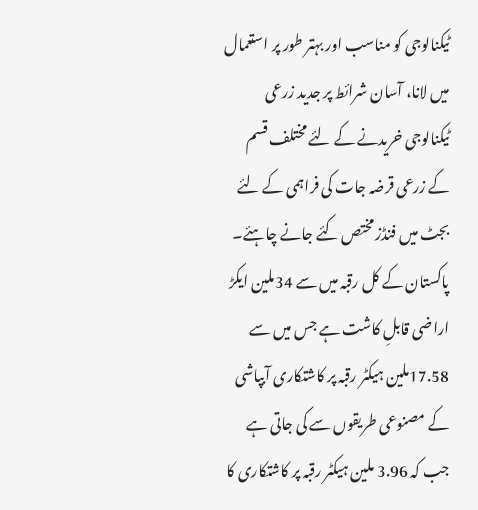ٹیکنالوجی کو مناسب اور بہتر طور پر استعمال میں لانا، آسان شرائط پر جدید زرعی ٹیکنالوجی خریدنے کے لئے مختلف قسم کے زرعی قرضہ جات کی فراہمی کے لئے بجٹ میں فنڈز مختص کئے جانے چاہئے۔ پاکستان کے کل رقبہ میں سے 34ملین ایکڑ اراضی قابلِ کاشت ہے جس میں سے 17.58ملین ہیکٹر رقبہ پر کاشتکاری آبپاشی کے مصنوعی طریقوں سے کی جاتی ہے جب کہ 3.96 ملین ہیکٹر رقبہ پر کاشتکاری کا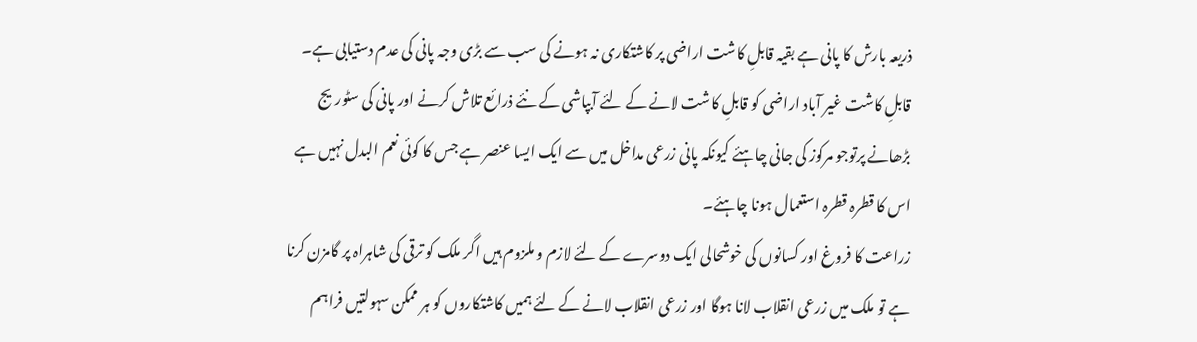ذریعہ بارش کا پانی ہے بقیہ قابلِ کاشت اراضی پر کاشتکاری نہ ہونے کی سب سے بڑی وجہ پانی کی عدم دستیابی ہے۔ قابلِ کاشت غیر آباد اراضی کو قابلِ کاشت لانے کے لئے آبپاشی کے نئے ذرائع تلاش کرنے اور پانی کی سٹوریج بڑھانے پرتوجو مرکوز کی جانی چاہئے کیونکہ پانی زرعی مداخل میں سے ایک ایسا عنصر ہے جس کا کوئی نعم البدل نہیں ہے اس کا قطرہ قطرہ استعمال ہونا چاہئے۔
زراعت کا فروغ اور کسانوں کی خوشحالی ایک دوسرے کے لئے لازم و ملزوم ہیں اگر ملک کو ترقی کی شاہراہ پر گامزن کرنا ہے تو ملک میں زرعی انقلاب لانا ہوگا اور زرعی انقلاب لانے کے لئے ہمیں کاشتکاروں کو ہر ممکن سہولتیں فراہم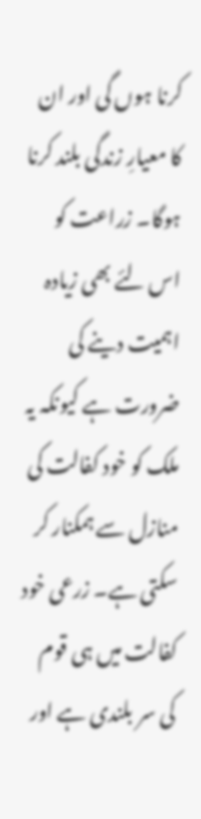کرنا ہوں گی اور ان کا معیارِ زندگی بلند کرنا ہوگا۔ زراعت کو اس لئے بھی زیادہ اہمیت دینے کی ضرورت ہے کیونکہ یہ ملک کو خود کفالت کی منازل سے ہمکنار کر سکتی ہے۔ زرعی خود کفالت میں ہی قوم کی سر بلندی ہے اور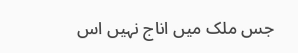جس ملک میں اناج نہیں اس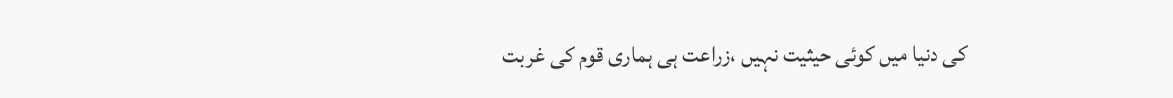کی دنیا میں کوئی حیثیت نہیں ،زراعت ہی ہماری قوم کی غربت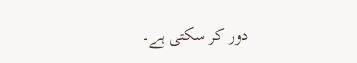دور کر سکتی ہے۔